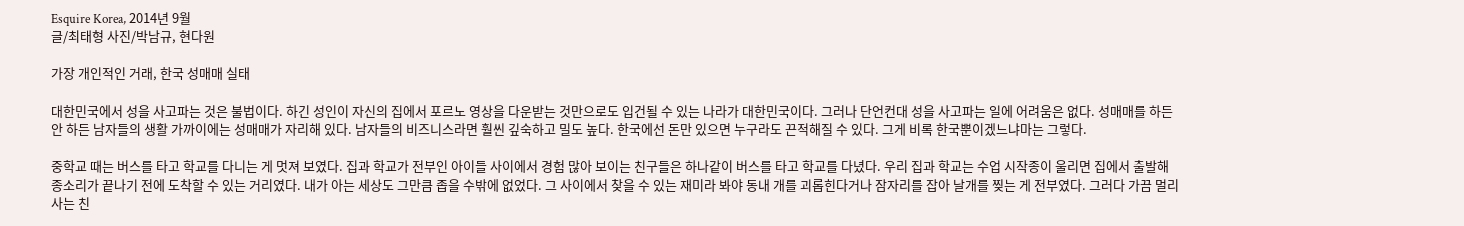Esquire Korea, 2014년 9월
글/최태형 사진/박남규, 현다원

가장 개인적인 거래, 한국 성매매 실태

대한민국에서 성을 사고파는 것은 불법이다. 하긴 성인이 자신의 집에서 포르노 영상을 다운받는 것만으로도 입건될 수 있는 나라가 대한민국이다. 그러나 단언컨대 성을 사고파는 일에 어려움은 없다. 성매매를 하든 안 하든 남자들의 생활 가까이에는 성매매가 자리해 있다. 남자들의 비즈니스라면 훨씬 깊숙하고 밀도 높다. 한국에선 돈만 있으면 누구라도 끈적해질 수 있다. 그게 비록 한국뿐이겠느냐마는 그렇다.

중학교 때는 버스를 타고 학교를 다니는 게 멋져 보였다. 집과 학교가 전부인 아이들 사이에서 경험 많아 보이는 친구들은 하나같이 버스를 타고 학교를 다녔다. 우리 집과 학교는 수업 시작종이 울리면 집에서 출발해 종소리가 끝나기 전에 도착할 수 있는 거리였다. 내가 아는 세상도 그만큼 좁을 수밖에 없었다. 그 사이에서 찾을 수 있는 재미라 봐야 동내 개를 괴롭힌다거나 잠자리를 잡아 날개를 찢는 게 전부였다. 그러다 가끔 멀리 사는 친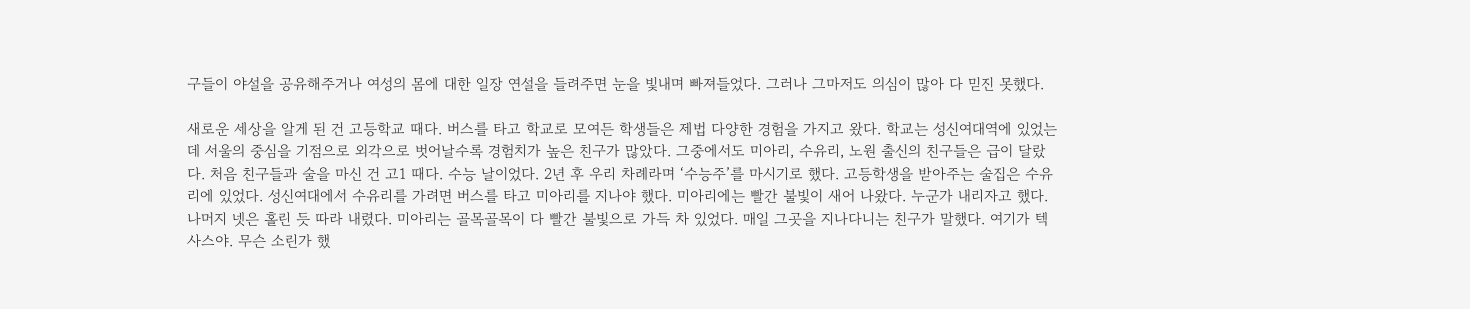구들이 야설을 공유해주거나 여성의 몸에 대한 일장 연설을 들려주면 눈을 빛내며 빠져들었다. 그러나 그마저도 의심이 많아 다 믿진 못했다.

새로운 세상을 알게 된 건 고등학교 때다. 버스를 타고 학교로 모여든 학생들은 제법 다양한 경험을 가지고 왔다. 학교는 성신여대역에 있었는데 서울의 중심을 기점으로 외각으로 벗어날수록 경험치가 높은 친구가 많았다. 그중에서도 미아리, 수유리, 노원 출신의 친구들은 급이 달랐다. 처음 친구들과 술을 마신 건 고1 때다. 수능 날이었다. 2년 후 우리 차례라며 ‘수능주’를 마시기로 했다. 고등학생을 받아주는 술집은 수유리에 있었다. 성신여대에서 수유리를 가려면 버스를 타고 미아리를 지나야 했다. 미아리에는 빨간 불빛이 새어 나왔다. 누군가 내리자고 했다. 나머지 넷은 홀린 듯 따라 내렸다. 미아리는 골목골목이 다 빨간 불빛으로 가득 차 있었다. 매일 그곳을 지나다니는 친구가 말했다. 여기가 텍사스야. 무슨 소린가 했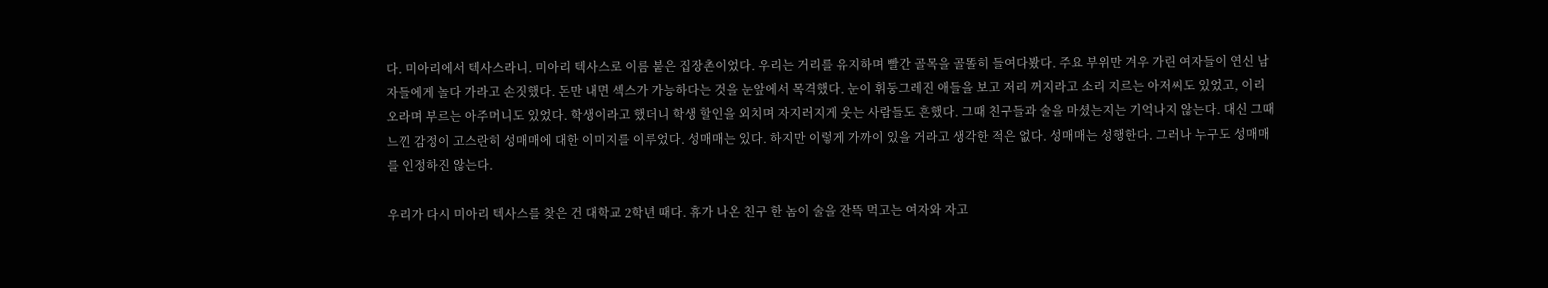다. 미아리에서 텍사스라니. 미아리 텍사스로 이름 붙은 집장촌이었다. 우리는 거리를 유지하며 빨간 골목을 골똘히 들여다봤다. 주요 부위만 겨우 가린 여자들이 연신 남자들에게 놀다 가라고 손짓했다. 돈만 내면 섹스가 가능하다는 것을 눈앞에서 목격했다. 눈이 휘둥그레진 애들을 보고 저리 꺼지라고 소리 지르는 아저씨도 있었고, 이리 오라며 부르는 아주머니도 있었다. 학생이라고 했더니 학생 할인을 외치며 자지러지게 웃는 사람들도 흔했다. 그때 친구들과 술을 마셨는지는 기억나지 않는다. 대신 그때 느낀 감정이 고스란히 성매매에 대한 이미지를 이루었다. 성매매는 있다. 하지만 이렇게 가까이 있을 거라고 생각한 적은 없다. 성매매는 성행한다. 그러나 누구도 성매매를 인정하진 않는다.

우리가 다시 미아리 텍사스를 찾은 건 대학교 2학년 때다. 휴가 나온 친구 한 놈이 술을 잔뜩 먹고는 여자와 자고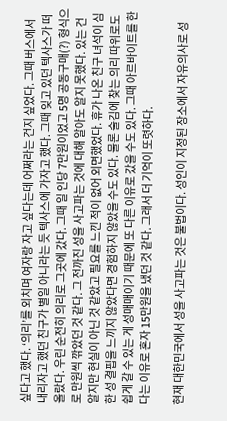싶다고 했다. ‘의리’를 외치며 여자랑 자고 싶다는데 어쩌라는 건지 싶었다. 그때 버스에서 내리자고 했던 친구가 별일 아니라는 듯 텍사스에 가자고 했다. 그때 잊고 있던 텍사스가 떠올랐다. 우린 순전히 의리로 그곳에 갔다. 그때 일 인당 7만원이었고 5명 공동구매(?) 형식으로 만원씩 깎았던 것 같다. 그 전까진 성을 사고파는 것에 대해 알아도 알지 못했다. 있는 건 알지만 현실이 아닌 것 같았고 필요를 느낀 적이 없어 외면했었다. 휴가 나온 친구 녀석이 심한 성 결핍을 느끼지 않았다면 경험하지 않았을 수도 있다. 물론 술김에 찾는 의리 따위로도 쉽게 갈 수 있는 게 성매매이기 때문에 또 다른 이유로 갔을 수도 있다. 그때 아르바이트를 한다는 이유로 혼자 15만원을 냈던 것 같다. 그래서 더 기억이 또렷하다.

현재 대한민국에서 성을 사고파는 것은 불법이다. 성인이 지정된 장소에서 자유의사로 성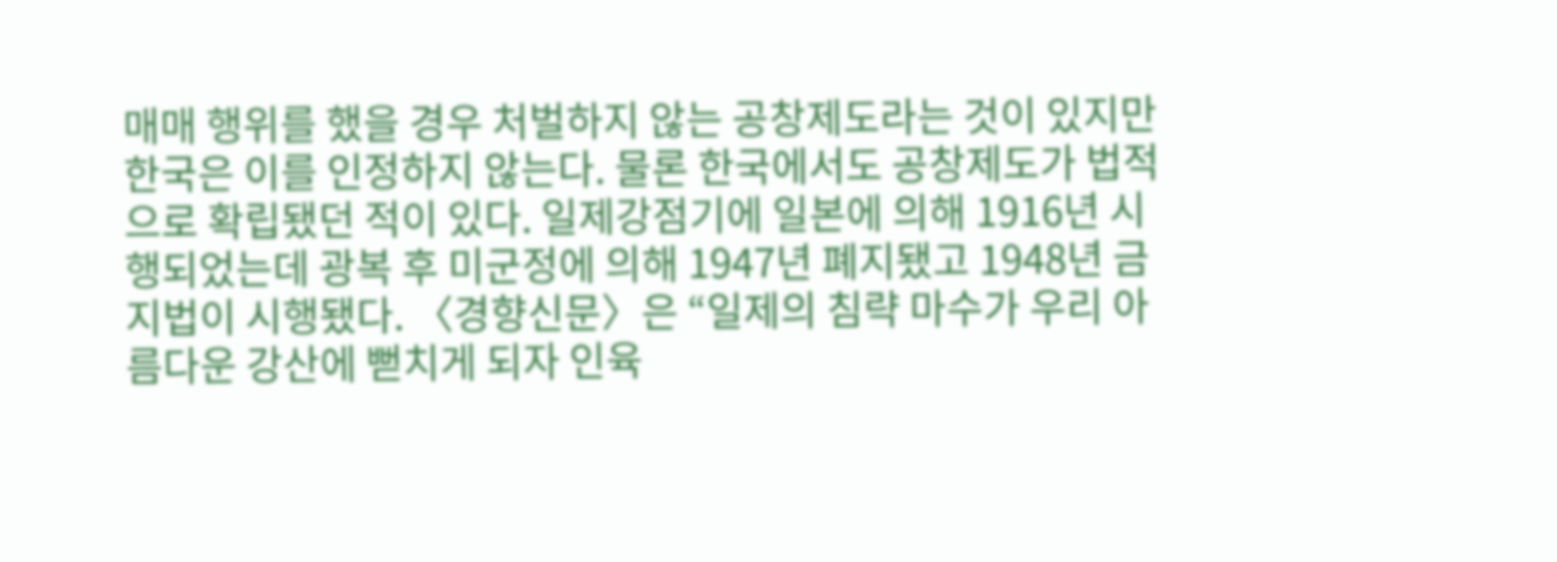매매 행위를 했을 경우 처벌하지 않는 공창제도라는 것이 있지만 한국은 이를 인정하지 않는다. 물론 한국에서도 공창제도가 법적으로 확립됐던 적이 있다. 일제강점기에 일본에 의해 1916년 시행되었는데 광복 후 미군정에 의해 1947년 폐지됐고 1948년 금지법이 시행됐다. 〈경향신문〉은 “일제의 침략 마수가 우리 아름다운 강산에 뻗치게 되자 인육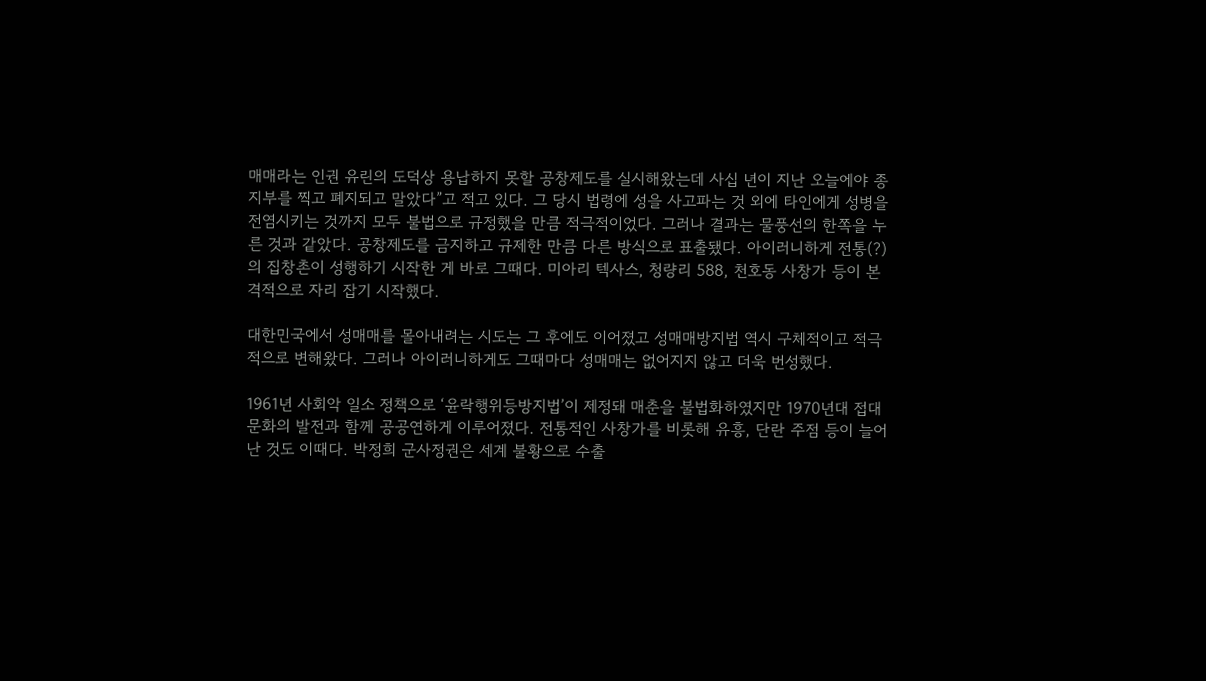매매라는 인권 유린의 도덕상 용납하지 못할 공창제도를 실시해왔는데 사십 년이 지난 오늘에야 종지부를 찍고 폐지되고 말았다”고 적고 있다. 그 당시 법령에 성을 사고파는 것 외에 타인에게 성병을 전염시키는 것까지 모두 불법으로 규정했을 만큼 적극적이었다. 그러나 결과는 물풍선의 한쪽을 누른 것과 같았다. 공창제도를 금지하고 규제한 만큼 다른 방식으로 표출됐다. 아이러니하게 전통(?)의 집창촌이 성행하기 시작한 게 바로 그때다. 미아리 텍사스, 청량리 588, 천호동 사창가 등이 본격적으로 자리 잡기 시작했다.

대한민국에서 성매매를 몰아내려는 시도는 그 후에도 이어졌고 성매매방지법 역시 구체적이고 적극적으로 변해왔다. 그러나 아이러니하게도 그때마다 성매매는 없어지지 않고 더욱 번성했다.

1961년 사회악 일소 정책으로 ‘윤락행위등방지법’이 제정돼 매춘을 불법화하였지만 1970년대 접대문화의 발전과 함께 공공연하게 이루어졌다. 전통적인 사창가를 비롯해 유흥, 단란 주점 등이 늘어난 것도 이때다. 박정희 군사정권은 세계 불황으로 수출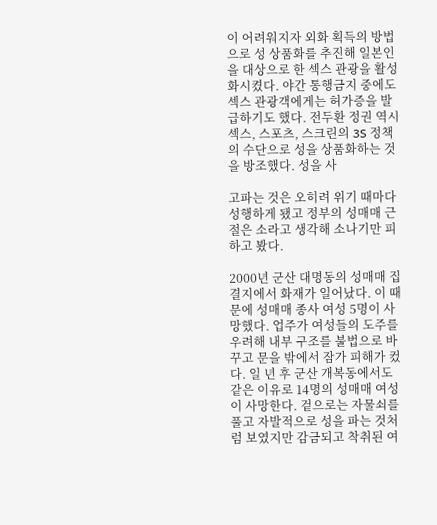이 어려워지자 외화 획득의 방법으로 성 상품화를 추진해 일본인을 대상으로 한 섹스 관광을 활성화시켰다. 야간 통행금지 중에도 섹스 관광객에게는 허가증을 발급하기도 했다. 전두환 정권 역시 섹스, 스포츠, 스크린의 3S 정책의 수단으로 성을 상품화하는 것을 방조했다. 성을 사

고파는 것은 오히려 위기 때마다 성행하게 됐고 정부의 성매매 근절은 소라고 생각해 소나기만 피하고 봤다.

2000년 군산 대명동의 성매매 집결지에서 화재가 일어났다. 이 때문에 성매매 종사 여성 5명이 사망했다. 업주가 여성들의 도주를 우려해 내부 구조를 불법으로 바꾸고 문을 밖에서 잠가 피해가 컸다. 일 년 후 군산 개복동에서도 같은 이유로 14명의 성매매 여성이 사망한다. 겉으로는 자물쇠를 풀고 자발적으로 성을 파는 것처럼 보였지만 감금되고 착취된 여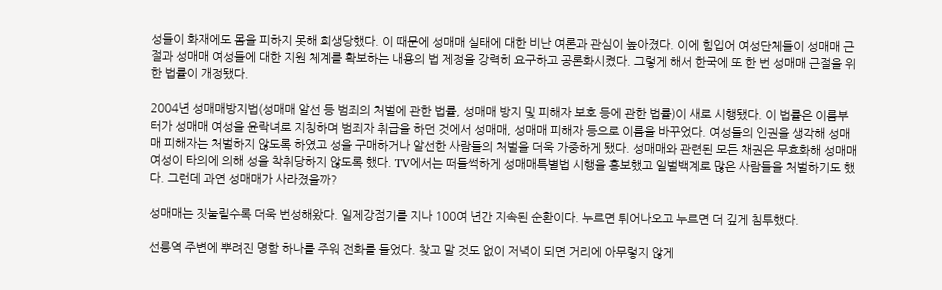성들이 화재에도 몸을 피하지 못해 희생당했다. 이 때문에 성매매 실태에 대한 비난 여론과 관심이 높아졌다. 이에 힘입어 여성단체들이 성매매 근절과 성매매 여성들에 대한 지원 체계를 확보하는 내용의 법 제정을 강력히 요구하고 공론화시켰다. 그렇게 해서 한국에 또 한 번 성매매 근절을 위한 법률이 개정됐다.

2004년 성매매방지법(성매매 알선 등 범죄의 처벌에 관한 법률, 성매매 방지 및 피해자 보호 등에 관한 법률)이 새로 시행됐다. 이 법률은 이름부터가 성매매 여성을 윤락녀로 지칭하며 범죄자 취급을 하던 것에서 성매매, 성매매 피해자 등으로 이름을 바꾸었다. 여성들의 인권을 생각해 성매매 피해자는 처벌하지 않도록 하였고 성을 구매하거나 알선한 사람들의 처벌을 더욱 가중하게 됐다. 성매매와 관련된 모든 채권은 무효화해 성매매 여성이 타의에 의해 성을 착취당하지 않도록 했다. TV에서는 떠들썩하게 성매매특별법 시행을 홍보했고 일벌백계로 많은 사람들을 처벌하기도 했다. 그런데 과연 성매매가 사라졌을까?

성매매는 짓눌릴수록 더욱 번성해왔다. 일제강점기를 지나 100여 년간 지속된 순환이다. 누르면 튀어나오고 누르면 더 깊게 침투했다.

선릉역 주변에 뿌려진 명함 하나를 주워 전화를 들었다. 찾고 말 것도 없이 저녁이 되면 거리에 아무렇지 않게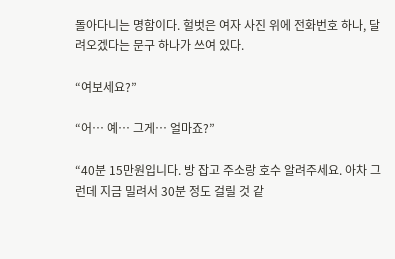돌아다니는 명함이다. 헐벗은 여자 사진 위에 전화번호 하나, 달려오겠다는 문구 하나가 쓰여 있다.

“여보세요?”

“어… 예… 그게… 얼마죠?”

“40분 15만원입니다. 방 잡고 주소랑 호수 알려주세요. 아차 그런데 지금 밀려서 30분 정도 걸릴 것 같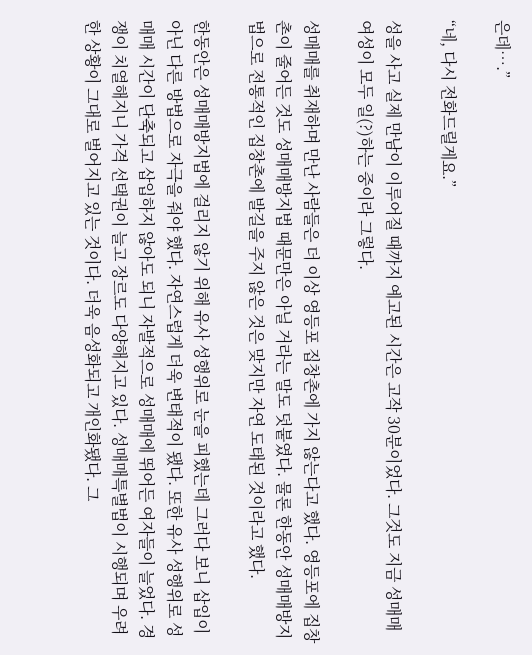은데….”

“네, 다시 전화드릴게요.”

성을 사고 실제 만남이 이루어질 때까지 예고된 시간은 고작 30분이었다. 그것도 지금 성매매 여성이 모두 일(?)하는 중이라 그렇다.

성매매를 취재하며 만난 사람들은 더 이상 영등포 집창촌에 가지 않는다고 했다. 영등포에 집창촌이 줄어든 것도 성매매방지법 때문만은 아닐 거라는 말도 덧붙였다. 물론 한동안 성매매방지법으로 전통적인 집창촌에 발길을 주지 않은 것은 맞지만 자연 도태된 것이라고 했다.

한동안은 성매매방지법에 걸리지 않기 위해 유사 성행위로 눈을 피했는데 그러다 보니 삽입이 아닌 다른 방법으로 자극을 줘야 했다. 자연스럽게 더욱 변태적이 됐다. 또한 유사 성행위로 성매매 시간이 단축되고 삽입하지 않아도 되니 자발적으로 성매매에 뛰어든 여자들이 늘었다. 경쟁이 치열해지니 가격 선택권이 늘고 장르도 다양해지고 있다. 성매매특별법이 시행되며 우려한 상황이 그대로 벌어지고 있는 것이다. 더욱 음성화되고 개인화됐다. 그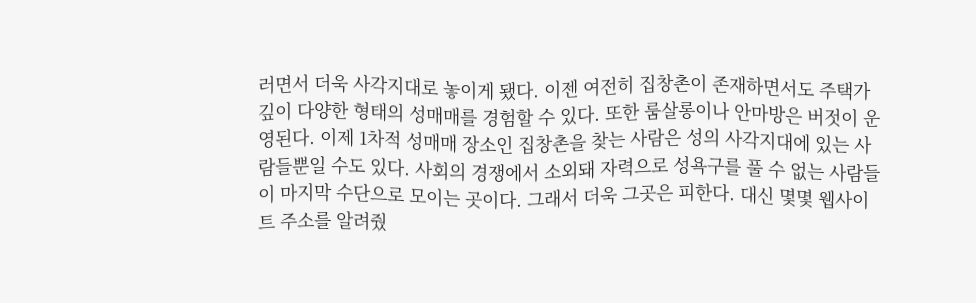러면서 더욱 사각지대로 놓이게 됐다. 이젠 여전히 집창촌이 존재하면서도 주택가 깊이 다양한 형태의 성매매를 경험할 수 있다. 또한 룸살롱이나 안마방은 버젓이 운영된다. 이제 1차적 성매매 장소인 집창촌을 찾는 사람은 성의 사각지대에 있는 사람들뿐일 수도 있다. 사회의 경쟁에서 소외돼 자력으로 성욕구를 풀 수 없는 사람들이 마지막 수단으로 모이는 곳이다. 그래서 더욱 그곳은 피한다. 대신 몇몇 웹사이트 주소를 알려줬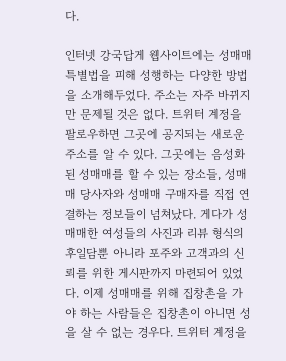다.

인터넷 강국답게 웹사이트에는 성매매특별법을 피해 성행하는 다양한 방법을 소개해두었다. 주소는 자주 바뀌지만 문제될 것은 없다. 트위터 계정을 팔로우하면 그곳에 공지되는 새로운 주소를 알 수 있다. 그곳에는 음성화된 성매매를 할 수 있는 장소들, 성매매 당사자와 성매매 구매자를 직접 연결하는 정보들이 넘쳐났다. 게다가 성매매한 여성들의 사진과 리뷰 형식의 후일담뿐 아니라 포주와 고객과의 신뢰를 위한 게시판까지 마련되어 있었다. 이제 성매매를 위해 집창촌을 가야 하는 사람들은 집창촌이 아니면 성을 살 수 없는 경우다. 트위터 계정을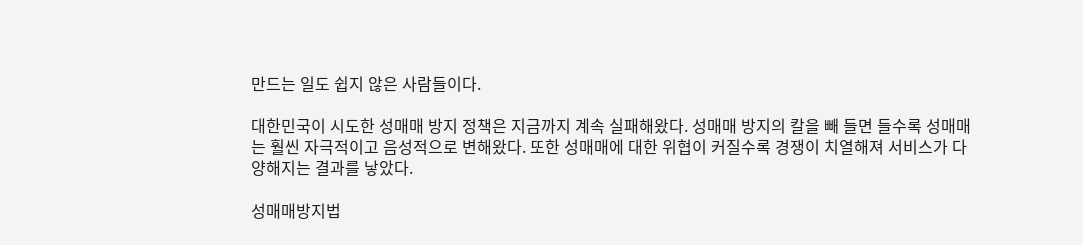만드는 일도 쉽지 않은 사람들이다.

대한민국이 시도한 성매매 방지 정책은 지금까지 계속 실패해왔다. 성매매 방지의 칼을 빼 들면 들수록 성매매는 훨씬 자극적이고 음성적으로 변해왔다. 또한 성매매에 대한 위협이 커질수록 경쟁이 치열해져 서비스가 다양해지는 결과를 낳았다.

성매매방지법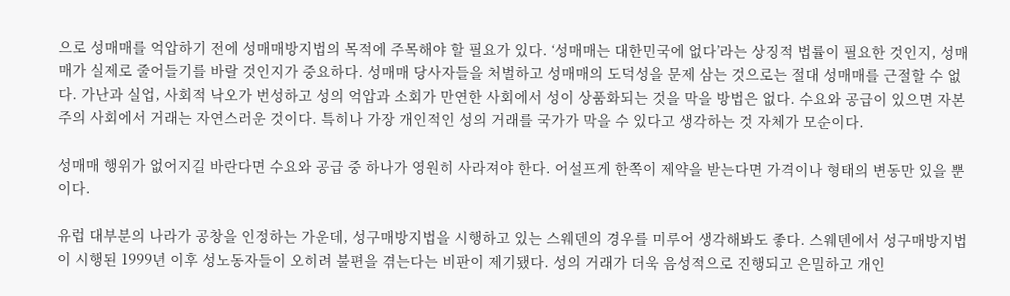으로 성매매를 억압하기 전에 성매매방지법의 목적에 주목해야 할 필요가 있다. ‘성매매는 대한민국에 없다’라는 상징적 법률이 필요한 것인지, 성매매가 실제로 줄어들기를 바랄 것인지가 중요하다. 성매매 당사자들을 처벌하고 성매매의 도덕성을 문제 삼는 것으로는 절대 성매매를 근절할 수 없다. 가난과 실업, 사회적 낙오가 번성하고 성의 억압과 소회가 만연한 사회에서 성이 상품화되는 것을 막을 방법은 없다. 수요와 공급이 있으면 자본주의 사회에서 거래는 자연스러운 것이다. 특히나 가장 개인적인 성의 거래를 국가가 막을 수 있다고 생각하는 것 자체가 모순이다.

성매매 행위가 없어지길 바란다면 수요와 공급 중 하나가 영원히 사라져야 한다. 어설프게 한쪽이 제약을 받는다면 가격이나 형태의 변동만 있을 뿐이다.

유럽 대부분의 나라가 공창을 인정하는 가운데, 성구매방지법을 시행하고 있는 스웨덴의 경우를 미루어 생각해봐도 좋다. 스웨덴에서 성구매방지법이 시행된 1999년 이후 성노동자들이 오히려 불편을 겪는다는 비판이 제기됐다. 성의 거래가 더욱 음성적으로 진행되고 은밀하고 개인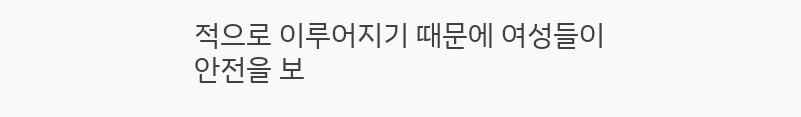적으로 이루어지기 때문에 여성들이 안전을 보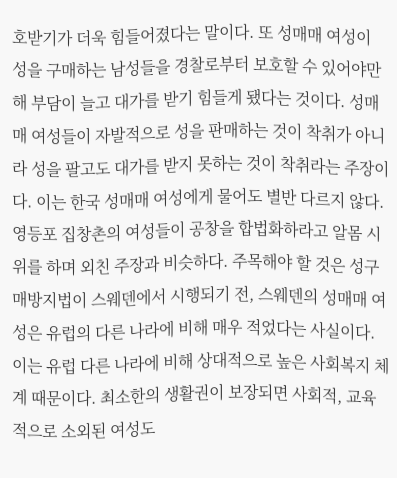호받기가 더욱 힘들어졌다는 말이다. 또 성매매 여성이 성을 구매하는 남성들을 경찰로부터 보호할 수 있어야만 해 부담이 늘고 대가를 받기 힘들게 됐다는 것이다. 성매매 여성들이 자발적으로 성을 판매하는 것이 착취가 아니라 성을 팔고도 대가를 받지 못하는 것이 착취라는 주장이다. 이는 한국 성매매 여성에게 물어도 별반 다르지 않다. 영등포 집창촌의 여성들이 공창을 합법화하라고 알몸 시위를 하며 외친 주장과 비슷하다. 주목해야 할 것은 성구매방지법이 스웨덴에서 시행되기 전, 스웨덴의 성매매 여성은 유럽의 다른 나라에 비해 매우 적었다는 사실이다. 이는 유럽 다른 나라에 비해 상대적으로 높은 사회복지 체계 때문이다. 최소한의 생활권이 보장되면 사회적, 교육적으로 소외된 여성도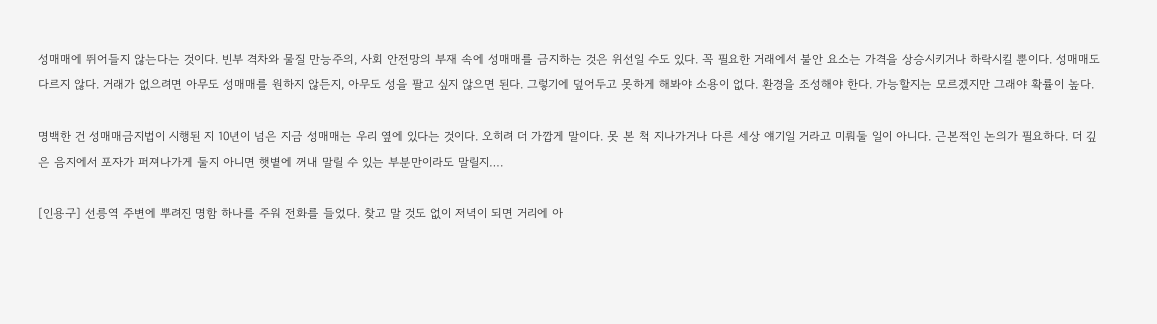성매매에 뛰어들지 않는다는 것이다. 빈부 격차와 물질 만능주의, 사회 안전망의 부재 속에 성매매를 금지하는 것은 위선일 수도 있다. 꼭 필요한 거래에서 불안 요소는 가격을 상승시키거나 하락시킬 뿐이다. 성매매도 다르지 않다. 거래가 없으려면 아무도 성매매를 원하지 않든지, 아무도 성을 팔고 싶지 않으면 된다. 그렇기에 덮어두고 못하게 해봐야 소용이 없다. 환경을 조성해야 한다. 가능할지는 모르겠지만 그래야 확률이 높다.

명백한 건 성매매금지법이 시행된 지 10년이 넘은 지금 성매매는 우리 옆에 있다는 것이다. 오히려 더 가깝게 말이다. 못 본 척 지나가거나 다른 세상 얘기일 거라고 미뤄둘 일이 아니다. 근본적인 논의가 필요하다. 더 깊은 음지에서 포자가 퍼져나가게 둘지 아니면 햇볕에 꺼내 말릴 수 있는 부분만이라도 말릴지….

[인용구] 선릉역 주변에 뿌려진 명함 하나를 주워 전화를 들었다. 찾고 말 것도 없이 저녁이 되면 거리에 아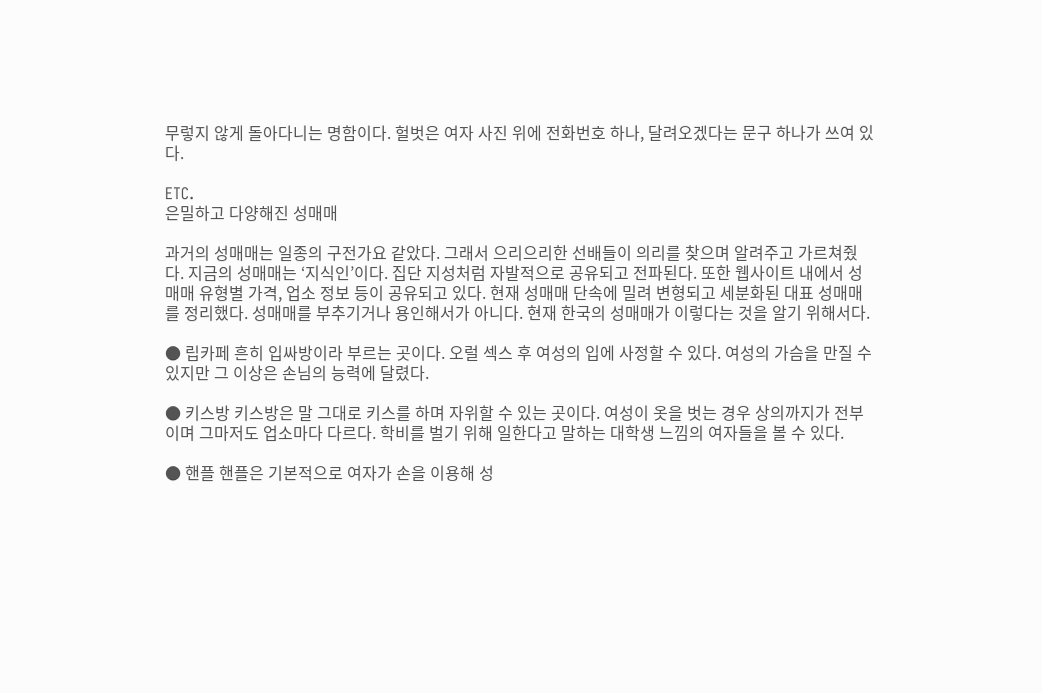무렇지 않게 돌아다니는 명함이다. 헐벗은 여자 사진 위에 전화번호 하나, 달려오겠다는 문구 하나가 쓰여 있다.

ETC.
은밀하고 다양해진 성매매

과거의 성매매는 일종의 구전가요 같았다. 그래서 으리으리한 선배들이 의리를 찾으며 알려주고 가르쳐줬다. 지금의 성매매는 ‘지식인’이다. 집단 지성처럼 자발적으로 공유되고 전파된다. 또한 웹사이트 내에서 성매매 유형별 가격, 업소 정보 등이 공유되고 있다. 현재 성매매 단속에 밀려 변형되고 세분화된 대표 성매매를 정리했다. 성매매를 부추기거나 용인해서가 아니다. 현재 한국의 성매매가 이렇다는 것을 알기 위해서다.

● 립카페 흔히 입싸방이라 부르는 곳이다. 오럴 섹스 후 여성의 입에 사정할 수 있다. 여성의 가슴을 만질 수 있지만 그 이상은 손님의 능력에 달렸다.

● 키스방 키스방은 말 그대로 키스를 하며 자위할 수 있는 곳이다. 여성이 옷을 벗는 경우 상의까지가 전부이며 그마저도 업소마다 다르다. 학비를 벌기 위해 일한다고 말하는 대학생 느낌의 여자들을 볼 수 있다.

● 핸플 핸플은 기본적으로 여자가 손을 이용해 성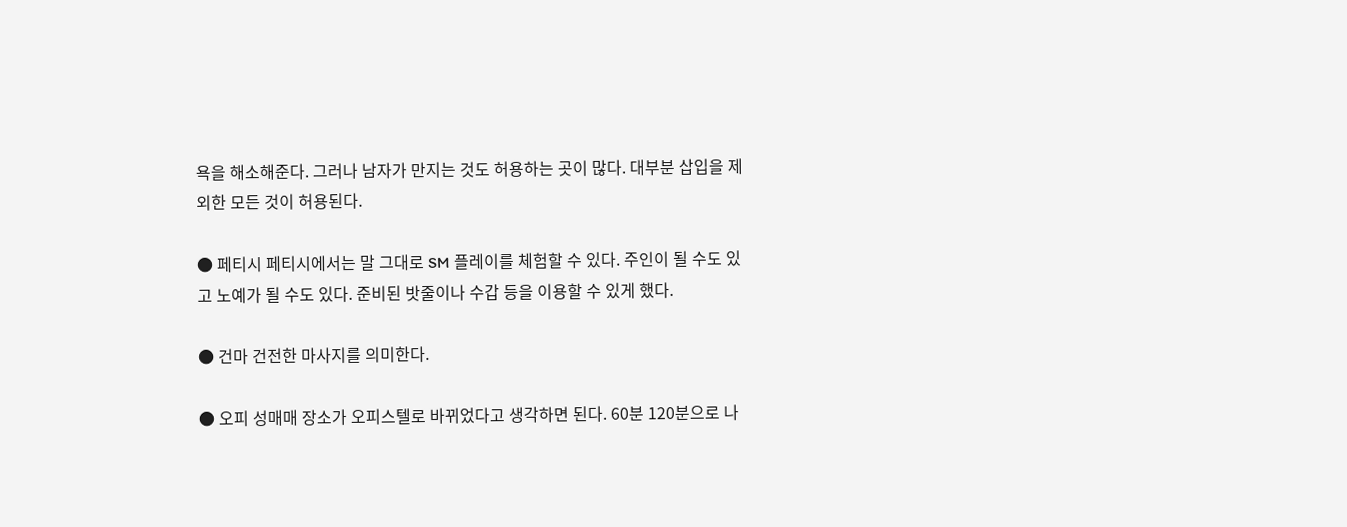욕을 해소해준다. 그러나 남자가 만지는 것도 허용하는 곳이 많다. 대부분 삽입을 제외한 모든 것이 허용된다.

● 페티시 페티시에서는 말 그대로 SM 플레이를 체험할 수 있다. 주인이 될 수도 있고 노예가 될 수도 있다. 준비된 밧줄이나 수갑 등을 이용할 수 있게 했다.

● 건마 건전한 마사지를 의미한다.

● 오피 성매매 장소가 오피스텔로 바뀌었다고 생각하면 된다. 60분 120분으로 나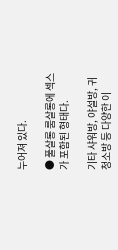누어져 있다.

● 풀살롱 룸살롱에 섹스가 포함된 형태다.

기타 샤워방, 야설방, 귀청소방 등 다양한 이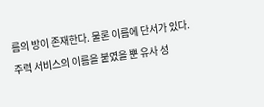름의 방이 존재한다. 물론 이름에 단서가 있다. 주력 서비스의 이름을 붙였을 뿐 유사 성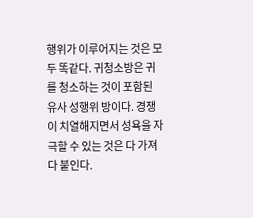행위가 이루어지는 것은 모두 똑같다. 귀청소방은 귀를 청소하는 것이 포함된 유사 성행위 방이다. 경쟁이 치열해지면서 성욕을 자극할 수 있는 것은 다 가져다 붙인다.